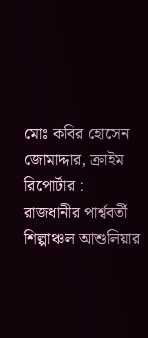মোঃ কবির হোসেন জোমাদ্দার, ক্রাইম রিপোর্টার :
রাজধানীর পার্শ্ববর্তী শিল্পাঞ্চল আশুলিয়ার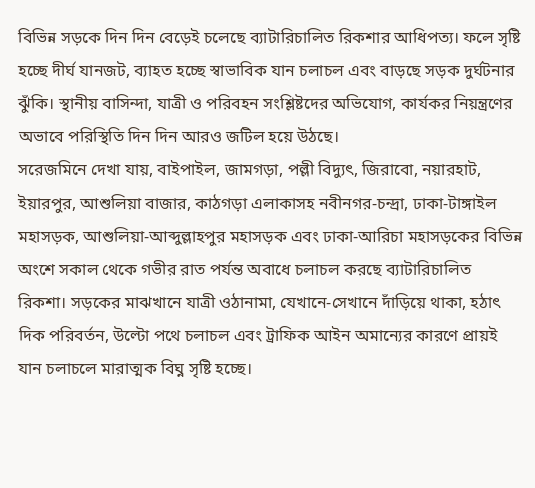বিভিন্ন সড়কে দিন দিন বেড়েই চলেছে ব্যাটারিচালিত রিকশার আধিপত্য। ফলে সৃষ্টি হচ্ছে দীর্ঘ যানজট, ব্যাহত হচ্ছে স্বাভাবিক যান চলাচল এবং বাড়ছে সড়ক দুর্ঘটনার ঝুঁকি। স্থানীয় বাসিন্দা, যাত্রী ও পরিবহন সংশ্লিষ্টদের অভিযোগ, কার্যকর নিয়ন্ত্রণের অভাবে পরিস্থিতি দিন দিন আরও জটিল হয়ে উঠছে।
সরেজমিনে দেখা যায়, বাইপাইল, জামগড়া, পল্লী বিদ্যুৎ, জিরাবো, নয়ারহাট, ইয়ারপুর, আশুলিয়া বাজার, কাঠগড়া এলাকাসহ নবীনগর-চন্দ্রা, ঢাকা-টাঙ্গাইল মহাসড়ক, আশুলিয়া-আব্দুল্লাহপুর মহাসড়ক এবং ঢাকা-আরিচা মহাসড়কের বিভিন্ন অংশে সকাল থেকে গভীর রাত পর্যন্ত অবাধে চলাচল করছে ব্যাটারিচালিত রিকশা। সড়কের মাঝখানে যাত্রী ওঠানামা, যেখানে-সেখানে দাঁড়িয়ে থাকা, হঠাৎ দিক পরিবর্তন, উল্টো পথে চলাচল এবং ট্রাফিক আইন অমান্যের কারণে প্রায়ই যান চলাচলে মারাত্মক বিঘ্ন সৃষ্টি হচ্ছে।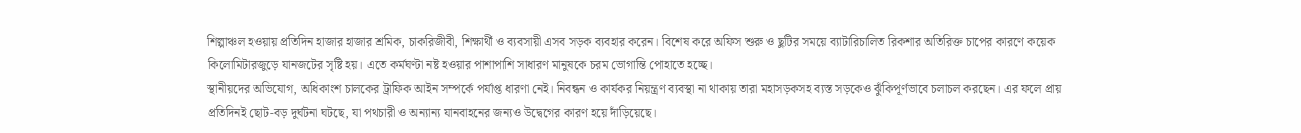শিল্পাঞ্চল হওয়ায় প্রতিদিন হাজার হাজার শ্রমিক, চাকরিজীবী, শিক্ষার্থী ও ব্যবসায়ী এসব সড়ক ব্যবহার করেন। বিশেষ করে অফিস শুরু ও ছুটির সময়ে ব্যাটারিচালিত রিকশার অতিরিক্ত চাপের কারণে কয়েক কিলোমিটারজুড়ে যানজটের সৃষ্টি হয়। এতে কর্মঘণ্টা নষ্ট হওয়ার পাশাপাশি সাধারণ মানুষকে চরম ভোগান্তি পোহাতে হচ্ছে।
স্থানীয়দের অভিযোগ, অধিকাংশ চালকের ট্রাফিক আইন সম্পর্কে পর্যাপ্ত ধারণা নেই। নিবন্ধন ও কার্যকর নিয়ন্ত্রণ ব্যবস্থা না থাকায় তারা মহাসড়কসহ ব্যস্ত সড়কেও ঝুঁকিপূর্ণভাবে চলাচল করছেন। এর ফলে প্রায় প্রতিদিনই ছোট-বড় দুর্ঘটনা ঘটছে, যা পথচারী ও অন্যান্য যানবাহনের জন্যও উদ্বেগের কারণ হয়ে দাঁড়িয়েছে।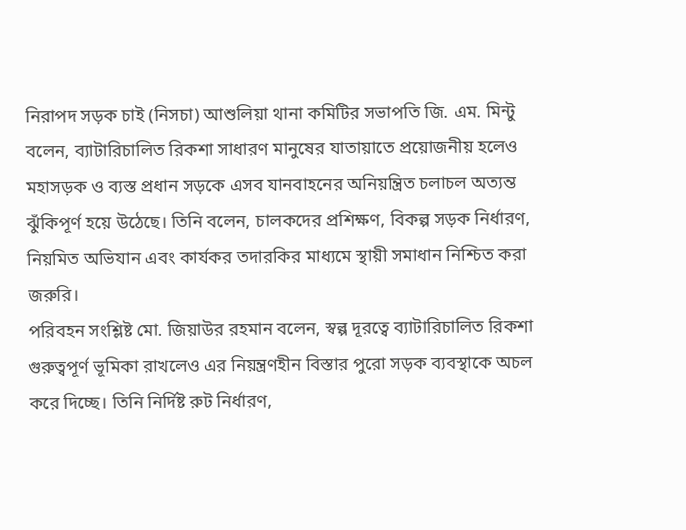নিরাপদ সড়ক চাই (নিসচা) আশুলিয়া থানা কমিটির সভাপতি জি. এম. মিন্টু বলেন, ব্যাটারিচালিত রিকশা সাধারণ মানুষের যাতায়াতে প্রয়োজনীয় হলেও মহাসড়ক ও ব্যস্ত প্রধান সড়কে এসব যানবাহনের অনিয়ন্ত্রিত চলাচল অত্যন্ত ঝুঁকিপূর্ণ হয়ে উঠেছে। তিনি বলেন, চালকদের প্রশিক্ষণ, বিকল্প সড়ক নির্ধারণ, নিয়মিত অভিযান এবং কার্যকর তদারকির মাধ্যমে স্থায়ী সমাধান নিশ্চিত করা জরুরি।
পরিবহন সংশ্লিষ্ট মো. জিয়াউর রহমান বলেন, স্বল্প দূরত্বে ব্যাটারিচালিত রিকশা গুরুত্বপূর্ণ ভূমিকা রাখলেও এর নিয়ন্ত্রণহীন বিস্তার পুরো সড়ক ব্যবস্থাকে অচল করে দিচ্ছে। তিনি নির্দিষ্ট রুট নির্ধারণ,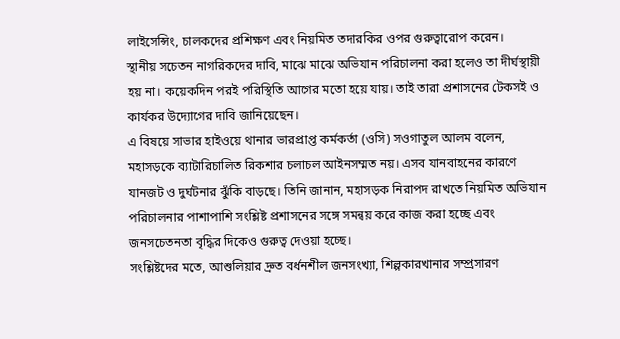লাইসেন্সিং, চালকদের প্রশিক্ষণ এবং নিয়মিত তদারকির ওপর গুরুত্বারোপ করেন।
স্থানীয় সচেতন নাগরিকদের দাবি, মাঝে মাঝে অভিযান পরিচালনা করা হলেও তা দীর্ঘস্থায়ী হয় না। কয়েকদিন পরই পরিস্থিতি আগের মতো হয়ে যায়। তাই তারা প্রশাসনের টেকসই ও কার্যকর উদ্যোগের দাবি জানিয়েছেন।
এ বিষয়ে সাভার হাইওয়ে থানার ভারপ্রাপ্ত কর্মকর্তা (ওসি) সওগাতুল আলম বলেন, মহাসড়কে ব্যাটারিচালিত রিকশার চলাচল আইনসম্মত নয়। এসব যানবাহনের কারণে যানজট ও দুর্ঘটনার ঝুঁকি বাড়ছে। তিনি জানান, মহাসড়ক নিরাপদ রাখতে নিয়মিত অভিযান পরিচালনার পাশাপাশি সংশ্লিষ্ট প্রশাসনের সঙ্গে সমন্বয় করে কাজ করা হচ্ছে এবং জনসচেতনতা বৃদ্ধির দিকেও গুরুত্ব দেওয়া হচ্ছে।
সংশ্লিষ্টদের মতে, আশুলিয়ার দ্রুত বর্ধনশীল জনসংখ্যা, শিল্পকারখানার সম্প্রসারণ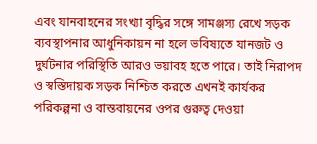এবং যানবাহনের সংখ্যা বৃদ্ধির সঙ্গে সামঞ্জস্য রেখে সড়ক ব্যবস্থাপনার আধুনিকায়ন না হলে ভবিষ্যতে যানজট ও দুর্ঘটনার পরিস্থিতি আরও ভয়াবহ হতে পারে। তাই নিরাপদ ও স্বস্তিদায়ক সড়ক নিশ্চিত করতে এখনই কার্যকর পরিকল্পনা ও বাস্তবায়নের ওপর গুরুত্ব দেওয়া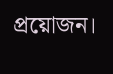প্রয়োজন।